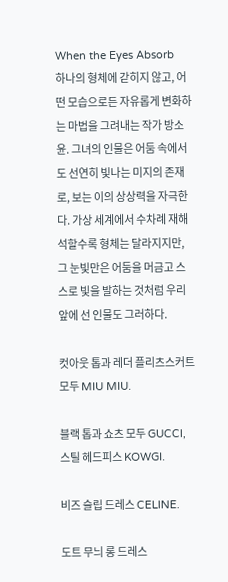When the Eyes Absorb
하나의 형체에 갇히지 않고, 어떤 모습으로든 자유롭게 변화하는 마법을 그려내는 작가 방소윤. 그녀의 인물은 어둠 속에서도 선연히 빛나는 미지의 존재로, 보는 이의 상상력을 자극한다. 가상 세계에서 수차례 재해석할수록 형체는 달라지지만, 그 눈빛만은 어둠을 머금고 스스로 빛을 발하는 것처럼 우리 앞에 선 인물도 그러하다.

컷아웃 톱과 레더 플리츠스커트 모두 MIU MIU.

블랙 톱과 쇼츠 모두 GUCCI, 스틸 헤드피스 KOWGI.

비즈 슬립 드레스 CELINE.

도트 무늬 롱 드레스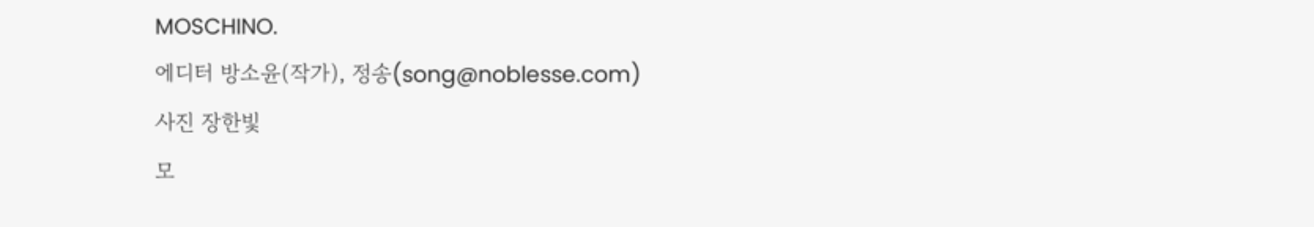MOSCHINO.
에디터 방소윤(작가), 정송(song@noblesse.com)
사진 장한빛
모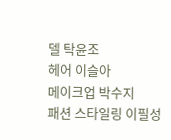델 탁윤조
헤어 이슬아
메이크업 박수지
패션 스타일링 이필성